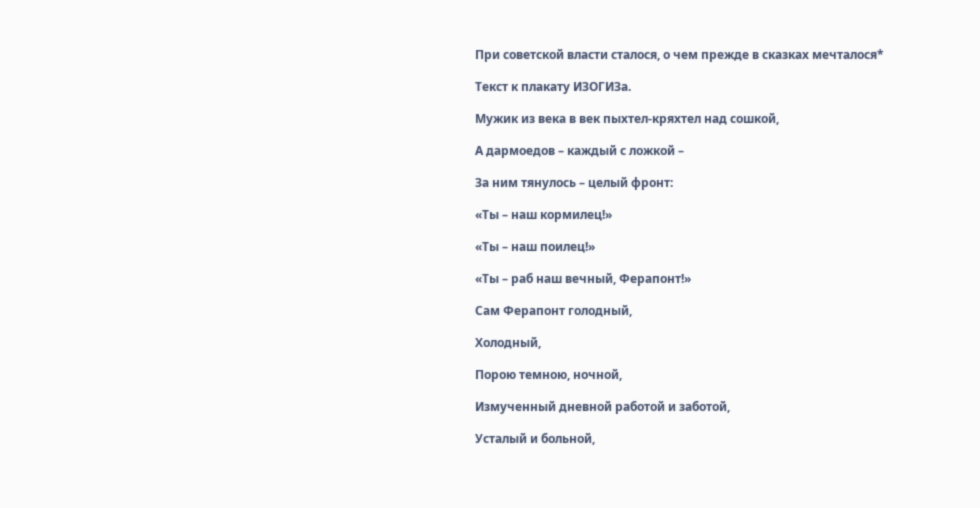При советской власти сталося, о чем прежде в сказках мечталося*

Текст к плакату ИЗОГИЗа.

Мужик из века в век пыхтел-кряхтел над сошкой,

А дармоедов – каждый с ложкой –

За ним тянулось – целый фронт:

«Ты – наш кормилец!»

«Ты – наш поилец!»

«Ты – раб наш вечный, Ферапонт!»

Сам Ферапонт голодный,

Холодный,

Порою темною, ночной,

Измученный дневной работой и заботой,

Усталый и больной,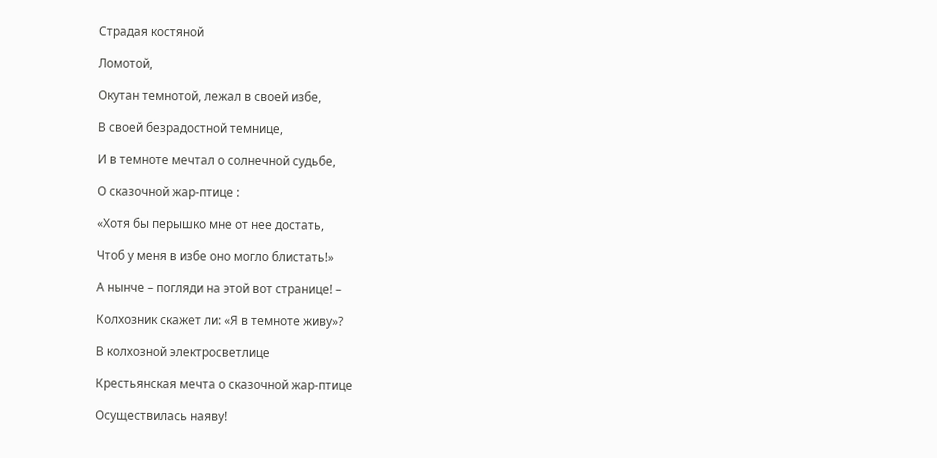Страдая костяной

Ломотой,

Окутан темнотой, лежал в своей избе,

В своей безрадостной темнице,

И в темноте мечтал о солнечной судьбе,

О сказочной жар-птице :

«Хотя бы перышко мне от нее достать,

Чтоб у меня в избе оно могло блистать!»

А нынче – погляди на этой вот странице! –

Колхозник скажет ли: «Я в темноте живу»?

В колхозной электросветлице

Крестьянская мечта о сказочной жар-птице

Осуществилась наяву!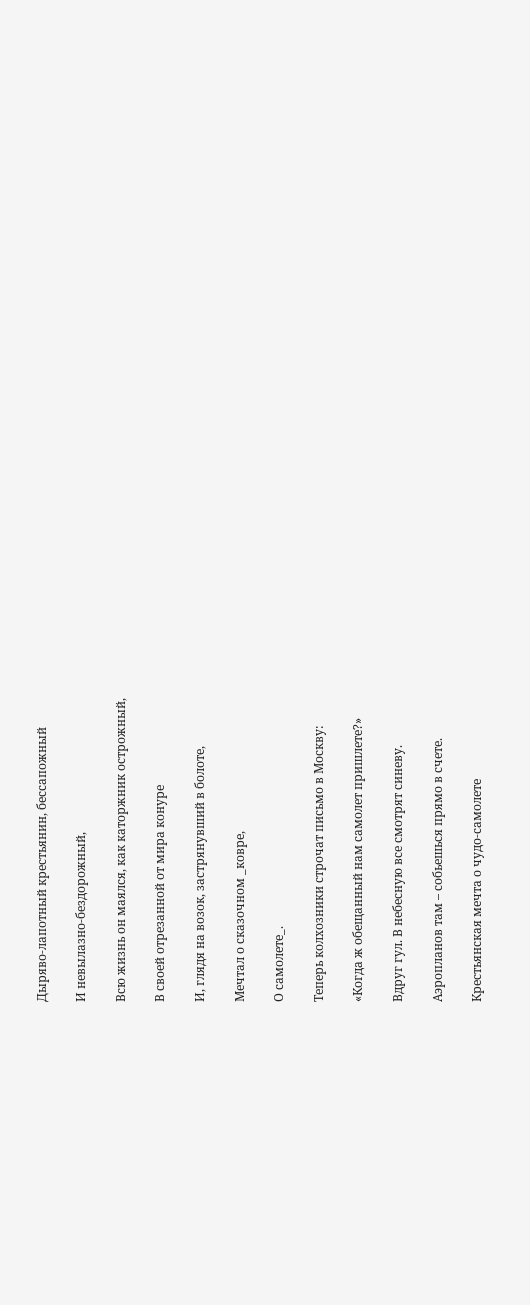Дыряво-лапотный крестьянин, бессапожный

И невылазно-бездорожный,

Всю жизнь он маялся, как каторжник острожный,

В своей отрезанной от мира конуре

И, глядя на возок, застрянувший в болоте,

Мечтал о сказочном _ковре,

О самолете_.

Теперь колхозники строчат письмо в Москву:

«Когда ж обещанный нам самолет пришлете?»

Вдруг гул. В небесную все смотрят синеву.

Аэропланов там – собьешься прямо в счете.

Крестьянская мечта о чудо-самолете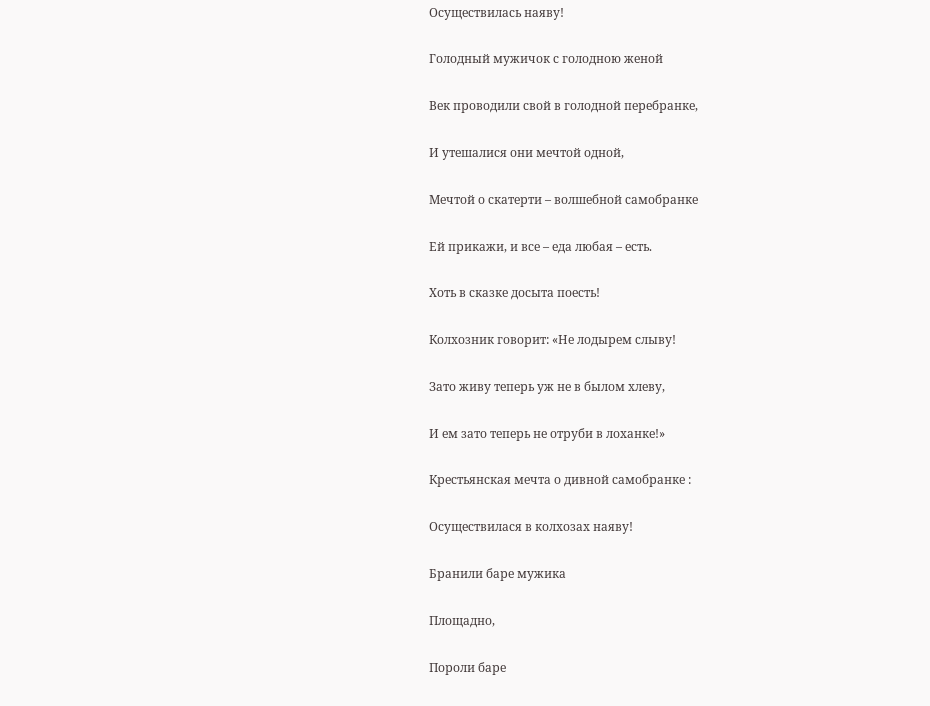Осуществилась наяву!

Голодный мужичок с голодною женой

Век проводили свой в голодной перебранке,

И утешалися они мечтой одной,

Мечтой о скатерти – волшебной самобранке

Ей прикажи, и все – еда любая – есть.

Хоть в сказке досыта поесть!

Колхозник говорит: «Не лодырем слыву!

Зато живу теперь уж не в былом хлеву,

И ем зато теперь не отруби в лоханке!»

Крестьянская мечта о дивной самобранке :

Осуществилася в колхозах наяву!

Бранили баре мужика

Площадно,

Пороли баре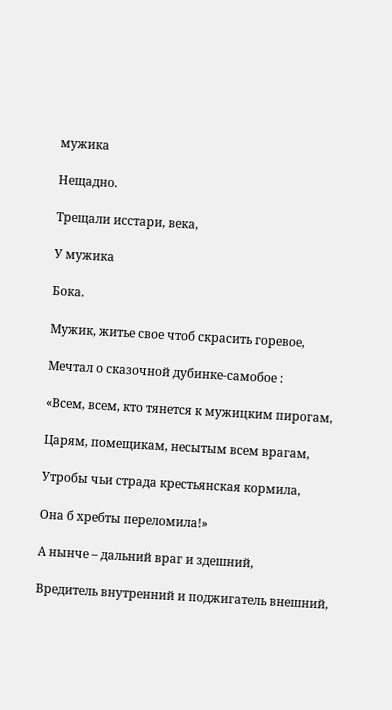мужика

Нещадно.

Трещали исстари, века,

У мужика

Бока.

Мужик, житье свое чтоб скрасить горевое,

Мечтал о сказочной дубинке-самобое :

«Всем, всем, кто тянется к мужицким пирогам,

Царям, помещикам, несытым всем врагам,

Утробы чьи страда крестьянская кормила,

Она б хребты переломила!»

А нынче – дальний враг и здешний,

Вредитель внутренний и поджигатель внешний,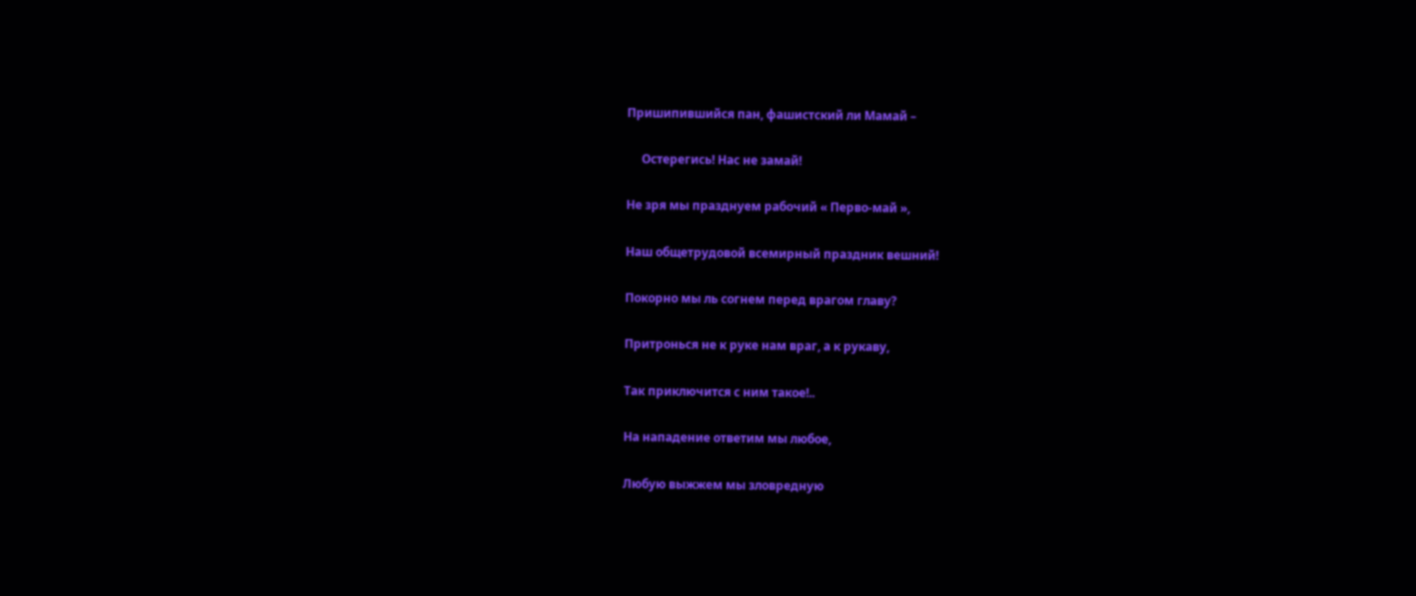Пришипившийся пан, фашистский ли Мамай –

     Остерегись! Нас не замай!

Не зря мы празднуем рабочий « Перво-май »,

Наш общетрудовой всемирный праздник вешний!

Покорно мы ль согнем перед врагом главу?

Притронься не к руке нам враг, а к рукаву,

Так приключится с ним такое!..

На нападение ответим мы любое,

Любую выжжем мы зловредную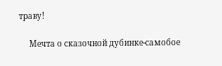траву!

     Мечта о сказочной дубинке-самобое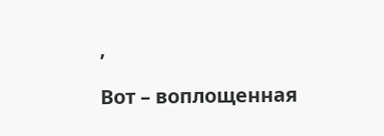,

Вот – воплощенная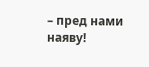– пред нами наяву!